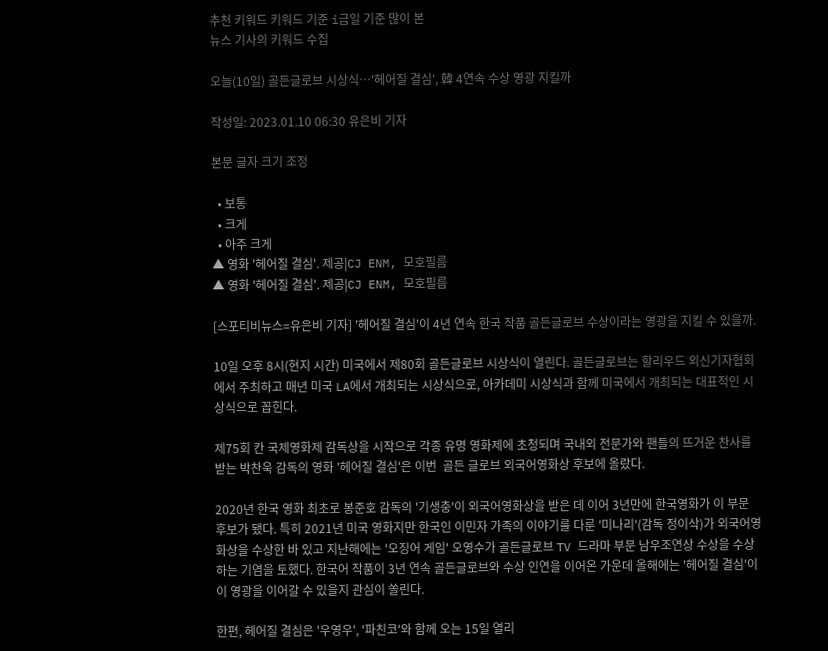추천 키워드 키워드 기준 i금일 기준 많이 본
뉴스 기사의 키워드 수집

오늘(10일) 골든글로브 시상식…'헤어질 결심', 韓 4연속 수상 영광 지킬까

작성일: 2023.01.10 06:30 유은비 기자

본문 글자 크기 조정

  • 보통
  • 크게
  • 아주 크게
▲ 영화 '헤어질 결심'. 제공|CJ ENM, 모호필름
▲ 영화 '헤어질 결심'. 제공|CJ ENM, 모호필름

[스포티비뉴스=유은비 기자] '헤어질 결심'이 4년 연속 한국 작품 골든글로브 수상이라는 영광을 지킬 수 있을까.

10일 오후 8시(현지 시간) 미국에서 제80회 골든글로브 시상식이 열린다. 골든글로브는 할리우드 외신기자협회에서 주최하고 매년 미국 LA에서 개최되는 시상식으로, 아카데미 시상식과 함께 미국에서 개최되는 대표적인 시상식으로 꼽힌다.

제75회 칸 국제영화제 감독상을 시작으로 각종 유명 영화제에 초청되며 국내외 전문가와 팬들의 뜨거운 찬사를 받는 박찬욱 감독의 영화 '헤어질 결심'은 이번  골든 글로브 외국어영화상 후보에 올랐다.

2020년 한국 영화 최초로 봉준호 감독의 '기생충'이 외국어영화상을 받은 데 이어 3년만에 한국영화가 이 부문 후보가 됐다. 특히 2021년 미국 영화지만 한국인 이민자 가족의 이야기를 다룬 '미나리'(감독 정이삭)가 외국어영화상을 수상한 바 있고 지난해에는 '오징어 게임' 오영수가 골든글로브 TV 드라마 부문 남우조연상 수상을 수상하는 기염을 토했다. 한국어 작품이 3년 연속 골든글로브와 수상 인연을 이어온 가운데 올해에는 '헤어질 결심'이 이 영광을 이어갈 수 있을지 관심이 쏠린다.

한편, 헤어질 결심은 '우영우', '파친코'와 함께 오는 15일 열리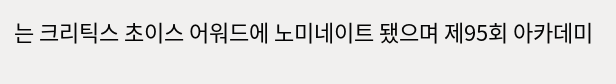는 크리틱스 초이스 어워드에 노미네이트 됐으며 제95회 아카데미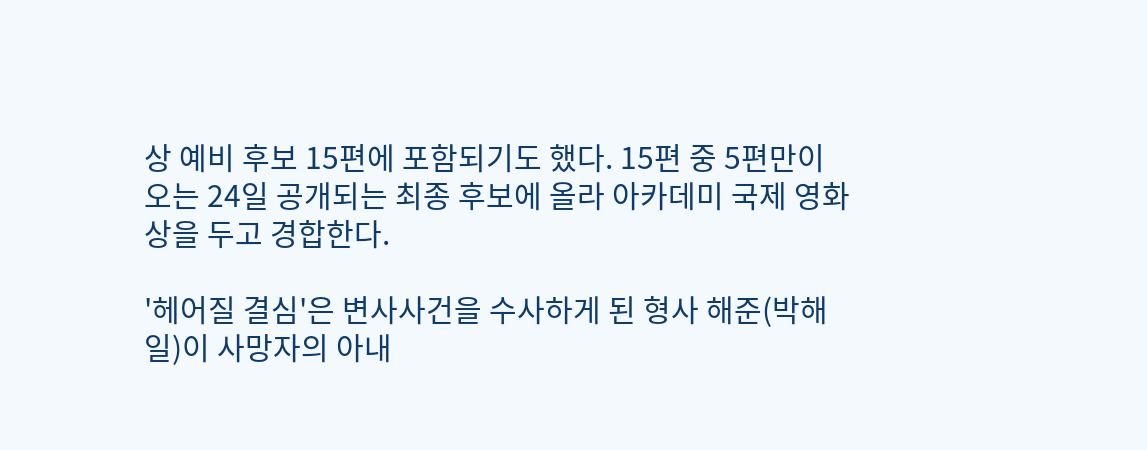상 예비 후보 15편에 포함되기도 했다. 15편 중 5편만이 오는 24일 공개되는 최종 후보에 올라 아카데미 국제 영화상을 두고 경합한다.

'헤어질 결심'은 변사사건을 수사하게 된 형사 해준(박해일)이 사망자의 아내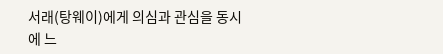서래(탕웨이)에게 의심과 관심을 동시에 느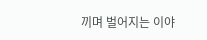끼며 벌어지는 이야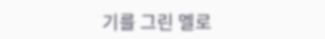기를 그린 멜로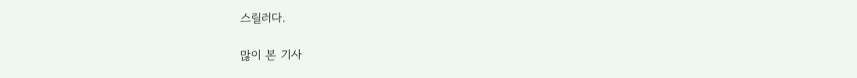스릴러다.

많이 본 기사